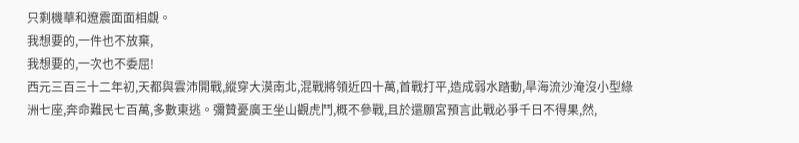只剩機華和遼震面面相覷。
我想要的,一件也不放棄,
我想要的,一次也不委屈!
西元三百三十二年初,天都與雲沛開戰,縱穿大漠南北,混戰將領近四十萬,首戰打平,造成弱水踏動,旱海流沙淹沒小型綠洲七座,奔命難民七百萬,多數東逃。彌贊憂廣王坐山觀虎鬥,概不參戰,且於還願宮預言此戰必爭千日不得果,然,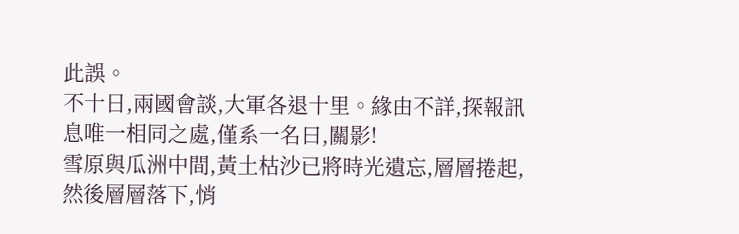此誤。
不十日,兩國會談,大軍各退十里。緣由不詳,探報訊息唯一相同之處,僅系一名曰,關影!
雪原與瓜洲中間,黃土枯沙已將時光遺忘,層層捲起,然後層層落下,悄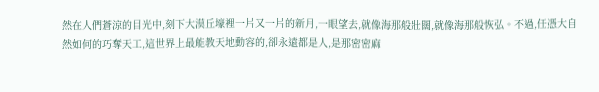然在人們蒼涼的目光中,刻下大漠丘壕裡一片又一片的新月,一眼望去,就像海那般壯闊,就像海那般恢弘。不過,任憑大自然如何的巧奪天工,這世界上最能教天地動容的,卻永遠都是人,是那密密麻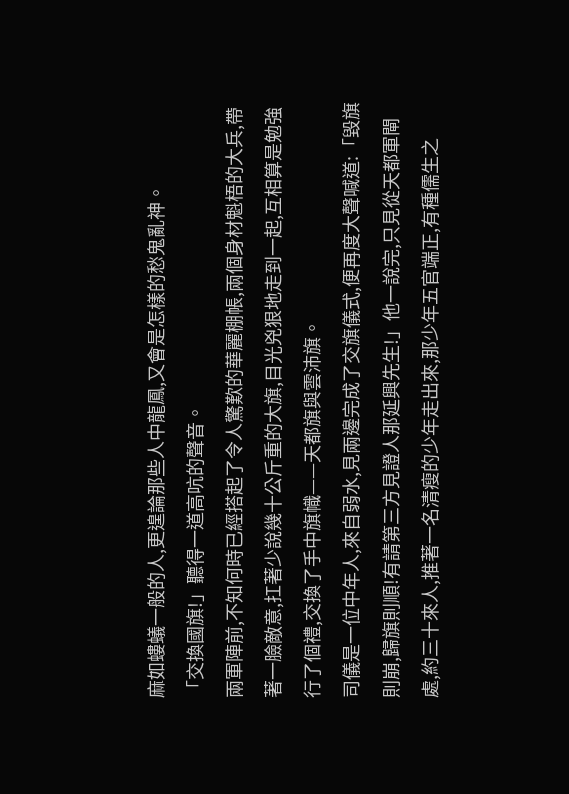麻如螻蟻一般的人,更遑論那些人中龍鳳,又會是怎樣的愁鬼亂神。
「交換國旗!」聽得一道高吭的聲音。
兩軍陣前,不知何時已經搭起了令人驚歎的華麗棚帳,兩個身材魁梧的大兵,帶著一臉敵意,扛著少說幾十公斤重的大旗,目光兇狠地走到一起,互相算是勉強行了個禮,交換了手中旗幟——天都旗與雲沛旗。
司儀是一位中年人,來自弱水,見兩邊完成了交旗儀式,便再度大聲喊道:「毀旗則崩,歸旗則順!有請第三方見證人那延興先生!」他一說完,只見從天都軍閘處,約三十來人,推著一名清瘦的少年走出來,那少年五官端正,有種儒生之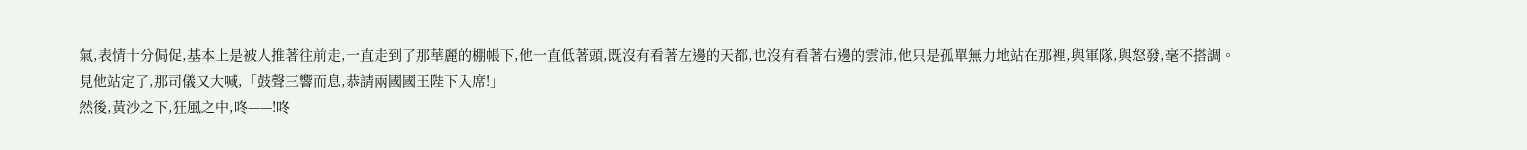氣,表情十分侷促,基本上是被人推著往前走,一直走到了那華麗的棚帳下,他一直低著頭,既沒有看著左邊的天都,也沒有看著右邊的雲沛,他只是孤單無力地站在那裡,與軍隊,與怒發,毫不搭調。
見他站定了,那司儀又大喊,「鼓聲三響而息,恭請兩國國王陛下入席!」
然後,黃沙之下,狂風之中,咚——!咚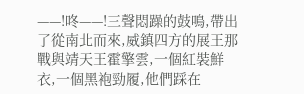——!咚——!三聲悶躁的鼓鳴,帶出了從南北而來,威鎮四方的展王那戰與靖天王霍擎雲,一個紅裝鮮衣,一個黑袍勁履,他們踩在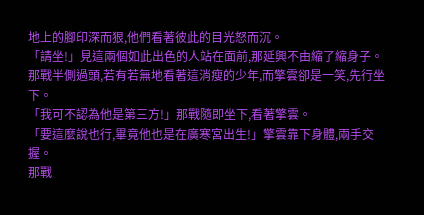地上的腳印深而狠,他們看著彼此的目光怒而沉。
「請坐!」見這兩個如此出色的人站在面前,那延興不由縮了縮身子。
那戰半側過頭,若有若無地看著這消瘦的少年,而擎雲卻是一笑,先行坐下。
「我可不認為他是第三方!」那戰隨即坐下,看著擎雲。
「要這麼說也行,畢竟他也是在廣寒宮出生!」擎雲靠下身體,兩手交握。
那戰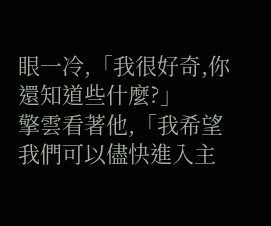眼一冷,「我很好奇,你還知道些什麼?」
擎雲看著他,「我希望我們可以儘快進入主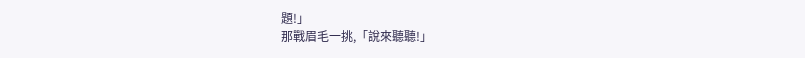題!」
那戰眉毛一挑,「說來聽聽!」